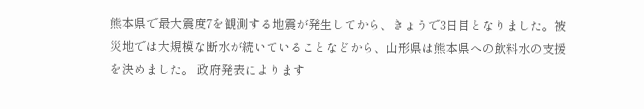熊本県で最大震度7を観測する地震が発生してから、きょうで3日目となりました。被災地では大規模な断水が続いていることなどから、山形県は熊本県への飲料水の支援を決めました。 政府発表によります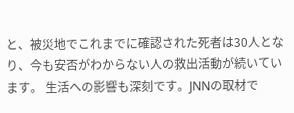と、被災地でこれまでに確認された死者は30人となり、今も安否がわからない人の救出活動が続いています。 生活への影響も深刻です。JNNの取材で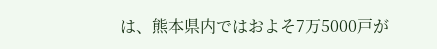は、熊本県内ではおよそ7万5000戸が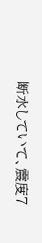断水していて、震度7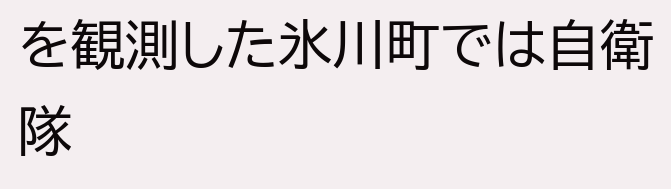を観測した氷川町では自衛隊